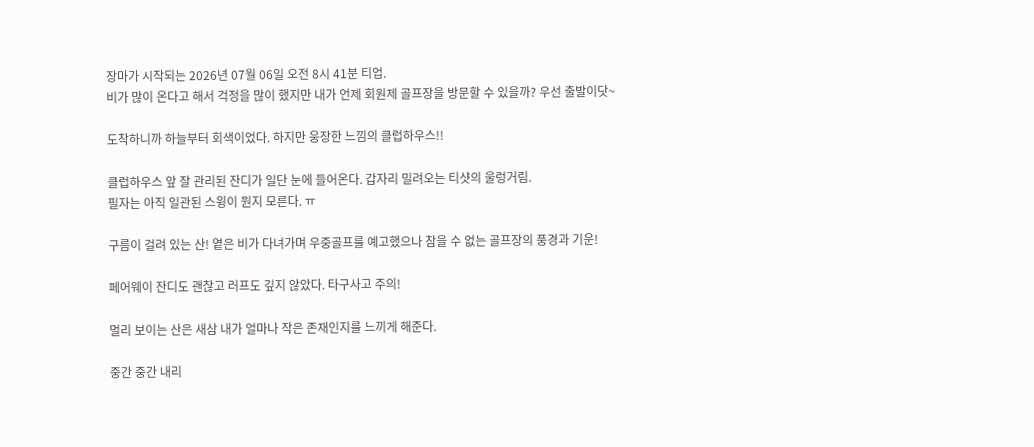장마가 시작되는 2026년 07월 06일 오전 8시 41분 티업.
비가 많이 온다고 해서 걱정을 많이 했지만 내가 언제 회원제 골프장을 방문할 수 있을까? 우선 출발이닷~

도착하니까 하늘부터 회색이었다. 하지만 웅장한 느낌의 클럽하우스!!

클럽하우스 앞 잘 관리된 잔디가 일단 눈에 들어온다. 갑자리 밀려오는 티샷의 울렁거림.
필자는 아직 일관된 스윙이 뭔지 모른다. ㅠ

구름이 걸려 있는 산! 옅은 비가 다녀가며 우중골프를 예고했으나 참을 수 없는 골프장의 풍경과 기운!

페어웨이 잔디도 괜찮고 러프도 깊지 않았다. 타구사고 주의!

멀리 보이는 산은 새삼 내가 얼마나 작은 존재인지를 느끼게 해준다.

중간 중간 내리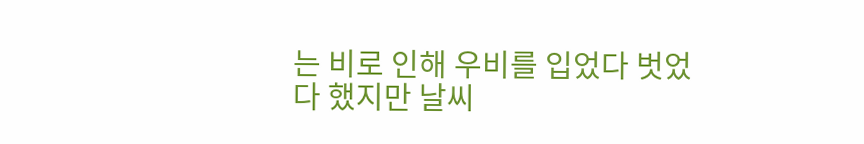는 비로 인해 우비를 입었다 벗었다 했지만 날씨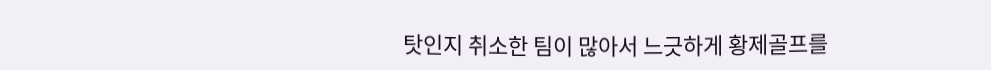탓인지 취소한 팀이 많아서 느긋하게 황제골프를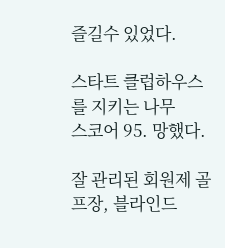즐길수 있었다.

스타트 클럽하우스를 지키는 나무
스코어 95. 망했다.

잘 관리된 회원제 골프장, 블라인드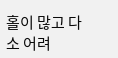홀이 많고 다소 어려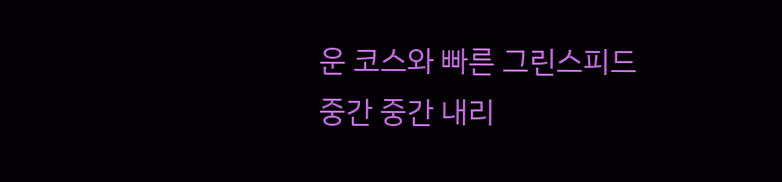운 코스와 빠른 그린스피드
중간 중간 내리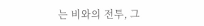는 비와의 전투, 그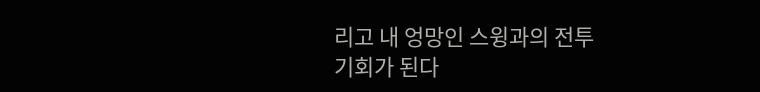리고 내 엉망인 스윙과의 전투
기회가 된다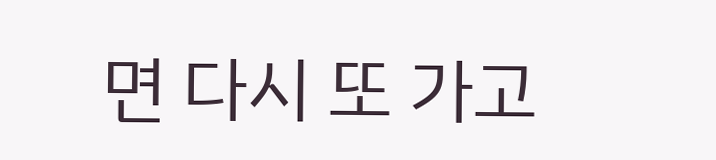면 다시 또 가고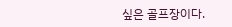싶은 골프장이다.